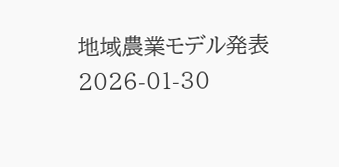地域農業モデル発表
2026-01-30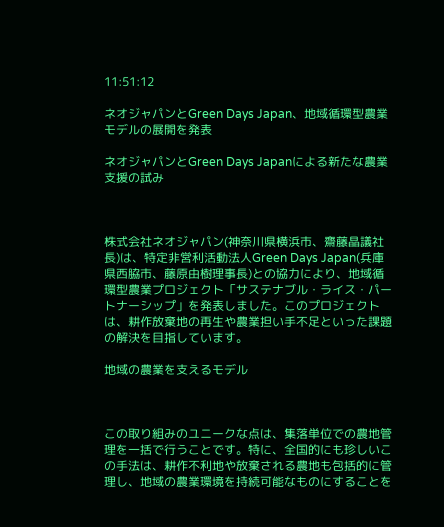11:51:12

ネオジャパンとGreen Days Japan、地域循環型農業モデルの展開を発表

ネオジャパンとGreen Days Japanによる新たな農業支援の試み



株式会社ネオジャパン(神奈川県横浜市、齋藤晶議社長)は、特定非営利活動法人Green Days Japan(兵庫県西脇市、藤原由樹理事長)との協力により、地域循環型農業プロジェクト「サステナブル・ライス・パートナーシップ」を発表しました。このプロジェクトは、耕作放棄地の再生や農業担い手不足といった課題の解決を目指しています。

地域の農業を支えるモデル



この取り組みのユニークな点は、集落単位での農地管理を一括で行うことです。特に、全国的にも珍しいこの手法は、耕作不利地や放棄される農地も包括的に管理し、地域の農業環境を持続可能なものにすることを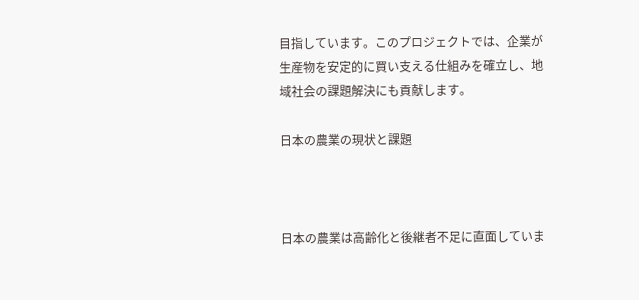目指しています。このプロジェクトでは、企業が生産物を安定的に買い支える仕組みを確立し、地域社会の課題解決にも貢献します。

日本の農業の現状と課題



日本の農業は高齢化と後継者不足に直面していま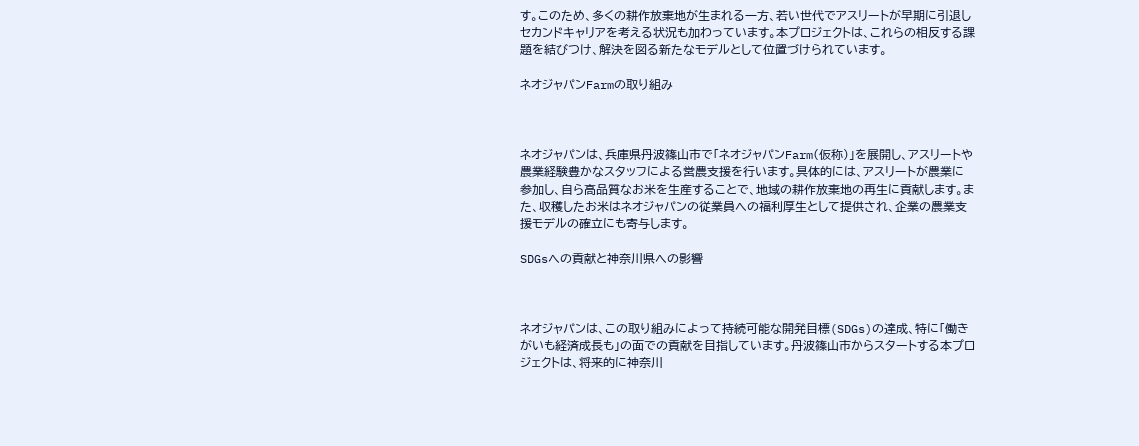す。このため、多くの耕作放棄地が生まれる一方、若い世代でアスリートが早期に引退しセカンドキャリアを考える状況も加わっています。本プロジェクトは、これらの相反する課題を結びつけ、解決を図る新たなモデルとして位置づけられています。

ネオジャパンFarmの取り組み



ネオジャパンは、兵庫県丹波篠山市で「ネオジャパンFarm(仮称)」を展開し、アスリートや農業経験豊かなスタッフによる営農支援を行います。具体的には、アスリートが農業に参加し、自ら高品質なお米を生産することで、地域の耕作放棄地の再生に貢献します。また、収穫したお米はネオジャパンの従業員への福利厚生として提供され、企業の農業支援モデルの確立にも寄与します。

SDGsへの貢献と神奈川県への影響



ネオジャパンは、この取り組みによって持続可能な開発目標(SDGs)の達成、特に「働きがいも経済成長も」の面での貢献を目指しています。丹波篠山市からスタートする本プロジェクトは、将来的に神奈川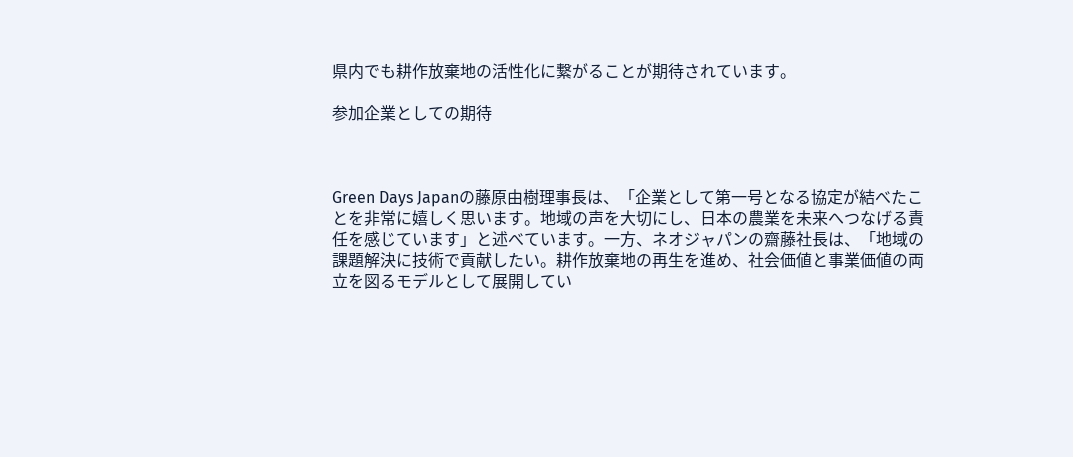県内でも耕作放棄地の活性化に繋がることが期待されています。

参加企業としての期待



Green Days Japanの藤原由樹理事長は、「企業として第一号となる協定が結べたことを非常に嬉しく思います。地域の声を大切にし、日本の農業を未来へつなげる責任を感じています」と述べています。一方、ネオジャパンの齋藤社長は、「地域の課題解決に技術で貢献したい。耕作放棄地の再生を進め、社会価値と事業価値の両立を図るモデルとして展開してい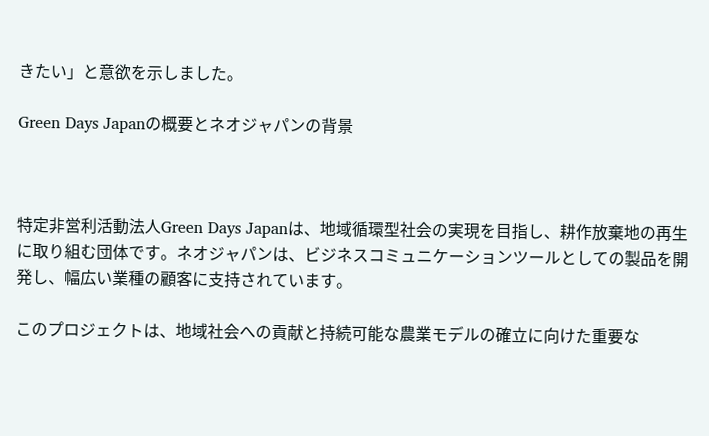きたい」と意欲を示しました。

Green Days Japanの概要とネオジャパンの背景



特定非営利活動法人Green Days Japanは、地域循環型社会の実現を目指し、耕作放棄地の再生に取り組む団体です。ネオジャパンは、ビジネスコミュニケーションツールとしての製品を開発し、幅広い業種の顧客に支持されています。

このプロジェクトは、地域社会への貢献と持続可能な農業モデルの確立に向けた重要な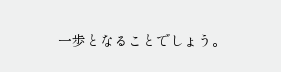一歩となることでしょう。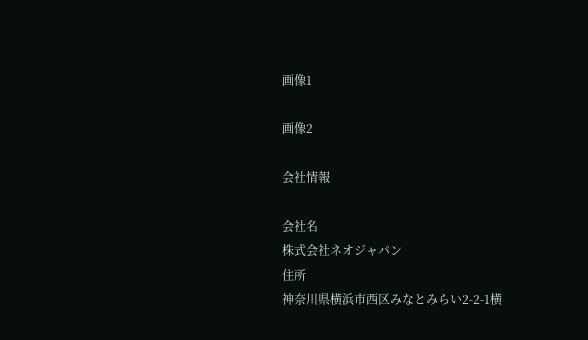画像1

画像2

会社情報

会社名
株式会社ネオジャパン
住所
神奈川県横浜市西区みなとみらい2-2-1横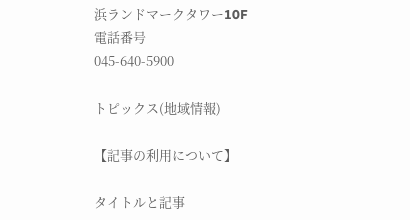浜ランドマークタワー10F
電話番号
045-640-5900

トピックス(地域情報)

【記事の利用について】

タイトルと記事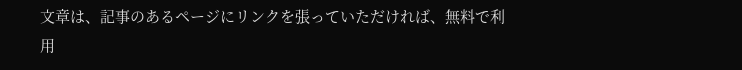文章は、記事のあるページにリンクを張っていただければ、無料で利用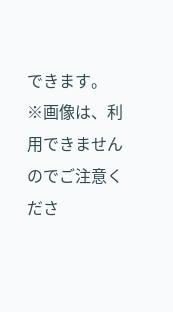できます。
※画像は、利用できませんのでご注意くださ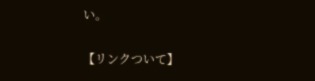い。

【リンクついて】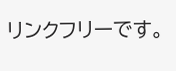リンクフリーです。